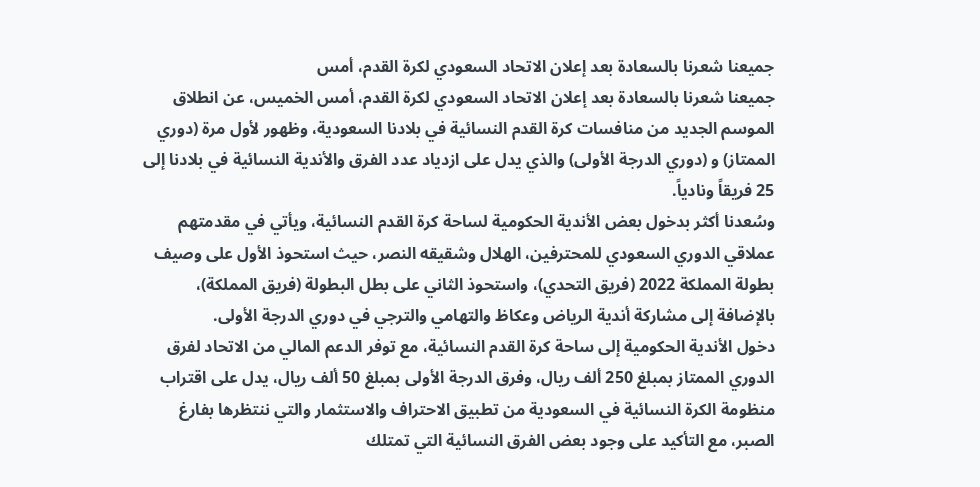جميعنا شعرنا بالسعادة بعد إعلان الاتحاد السعودي لكرة القدم، أمس
جميعنا شعرنا بالسعادة بعد إعلان الاتحاد السعودي لكرة القدم، أمس الخميس، عن انطلاق الموسم الجديد من منافسات كرة القدم النسائية في بلادنا السعودية، وظهور لأول مرة (دوري الممتاز) و (دوري الدرجة الأولى) والذي يدل على ازدياد عدد الفرق والأندية النسائية في بلادنا إلى 25 فريقاً ونادياً.
وسُعدنا أكثر بدخول بعض الأندية الحكومية لساحة كرة القدم النسائية، ويأتي في مقدمتهم عملاقي الدوري السعودي للمحترفين، الهلال وشقيقه النصر، حيث استحوذ الأول على وصيف بطولة المملكة 2022 (فريق التحدي)، واستحوذ الثاني على بطل البطولة (فريق المملكة)، بالإضافة إلى مشاركة أندية الرياض وعكاظ والتهامي والترجي في دوري الدرجة الأولى.
دخول الأندية الحكومية إلى ساحة كرة القدم النسائية، مع توفر الدعم المالي من الاتحاد لفرق الدوري الممتاز بمبلغ 250 ألف ريال، وفرق الدرجة الأولى بمبلغ 50 ألف ريال، يدل على اقتراب منظومة الكرة النسائية في السعودية من تطبيق الاحتراف والاستثمار والتي ننتظرها بفارغ الصبر، مع التأكيد على وجود بعض الفرق النسائية التي تمتلك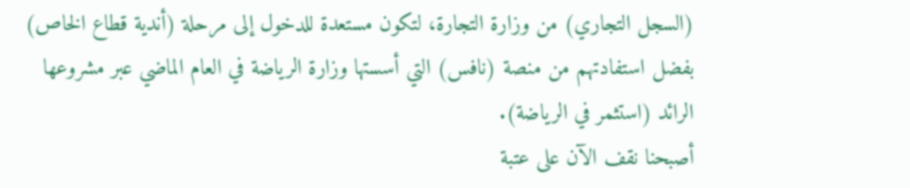(السجل التجاري) من وزارة التجارة، لتكون مستعدة للدخول إلى مرحلة (أندية قطاع الخاص) بفضل استفادتهم من منصة (نافس) التي أسستها وزارة الرياضة في العام الماضي عبر مشروعها الرائد (استثمر في الرياضة).
أصبحنا نقف الآن على عتبة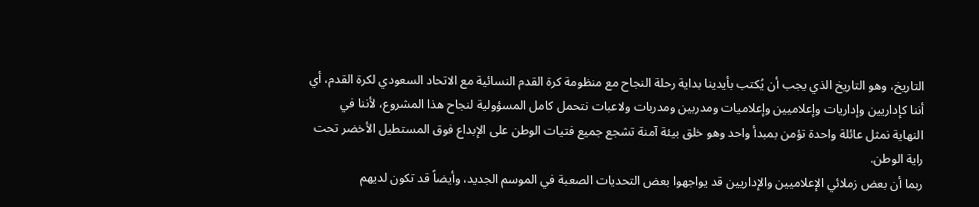التاريخ، وهو التاريخ الذي يجب أن يُكتب بأيدينا بداية رحلة النجاح مع منظومة كرة القدم النسائية مع الاتحاد السعودي لكرة القدم، أي أننا كإداريين وإداريات وإعلاميين وإعلاميات ومدربين ومدربات ولاعبات نتحمل كامل المسؤولية لنجاح هذا المشروع، لأننا في النهاية نمثل عائلة واحدة تؤمن بمبدأ واحد وهو خلق بيئة آمنة تشجع جميع فتيات الوطن على الإبداع فوق المستطيل الأخضر تحت راية الوطن.
ربما أن بعض زملائي الإعلاميين والإداريين قد يواجهوا بعض التحديات الصعبة في الموسم الجديد، وأيضاً قد تكون لديهم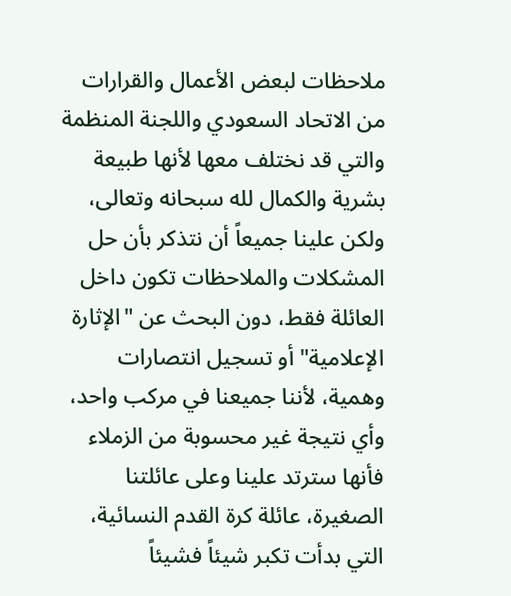ملاحظات لبعض الأعمال والقرارات من الاتحاد السعودي واللجنة المنظمة والتي قد نختلف معها لأنها طبيعة بشرية والكمال لله سبحانه وتعالى، ولكن علينا جميعاً أن نتذكر بأن حل المشكلات والملاحظات تكون داخل العائلة فقط، دون البحث عن "الإثارة الإعلامية" أو تسجيل انتصارات وهمية، لأننا جميعنا في مركب واحد، وأي نتيجة غير محسوبة من الزملاء فأنها سترتد علينا وعلى عائلتنا الصغيرة، عائلة كرة القدم النسائية، التي بدأت تكبر شيئاً فشيئاً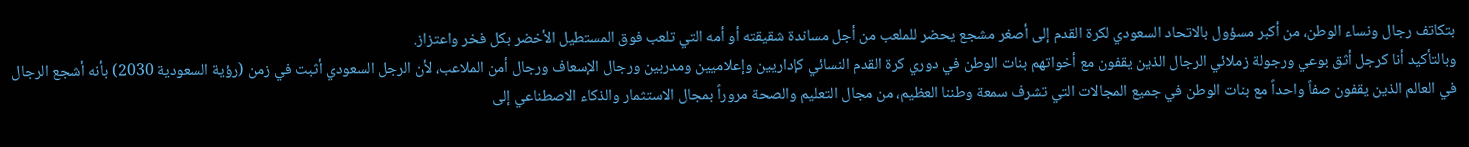بتكاتف رجال ونساء الوطن، من أكبر مسؤول بالاتحاد السعودي لكرة القدم إلى أصغر مشجع يحضر للملعب من أجل مساندة شقيقته أو أمه التي تلعب فوق المستطيل الأخضر بكل فخر واعتزاز.
وبالتأكيد أنا كرجل أثق بوعي ورجولة زملائي الرجال الذين يقفون مع أخواتهم بنات الوطن في دوري كرة القدم النسائي كإداريين وإعلاميين ومدربين ورجال الإسعاف ورجال أمن الملاعب، لأن الرجل السعودي أثبت في زمن (رؤية السعودية 2030) بأنه أشجع الرجال في العالم الذين يقفون صفاً واحداً مع بنات الوطن في جميع المجالات التي تشرف سمعة وطننا العظيم، من مجال التعليم والصحة مروراً بمجال الاستثمار والذكاء الاصطناعي إلى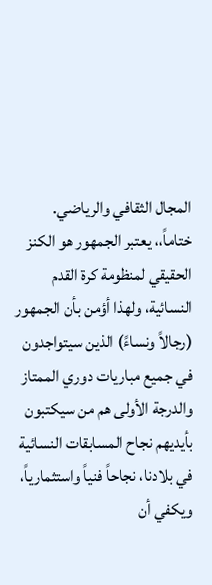المجال الثقافي والرياضي.
ختاماً،، يعتبر الجمهور هو الكنز الحقيقي لمنظومة كرة القدم النسائية، ولهذا أؤمن بأن الجمهور (رجالاً ونساءً) الذين سيتواجدون في جميع مباريات دوري الممتاز والدرجة الأولى هم من سيكتبون بأيديهم نجاح المسابقات النسائية في بلادنا، نجاحاً فنياً واستثمارياً، ويكفي أن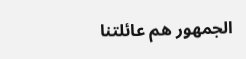الجمهور هم عائلتنا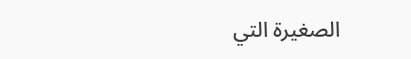الصغيرة التي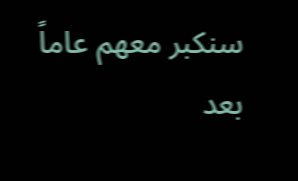سنكبر معهم عاماً بعد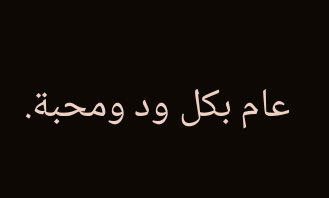عام بكل ود ومحبة.